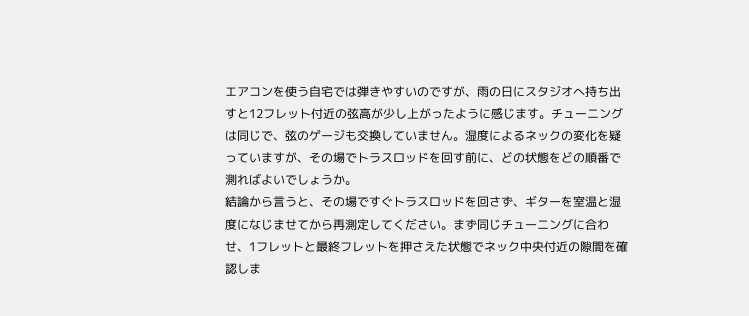エアコンを使う自宅では弾きやすいのですが、雨の日にスタジオへ持ち出すと12フレット付近の弦高が少し上がったように感じます。チューニングは同じで、弦のゲージも交換していません。湿度によるネックの変化を疑っていますが、その場でトラスロッドを回す前に、どの状態をどの順番で測ればよいでしょうか。
結論から言うと、その場ですぐトラスロッドを回さず、ギターを室温と湿度になじませてから再測定してください。まず同じチューニングに合わせ、1フレットと最終フレットを押さえた状態でネック中央付近の隙間を確認しま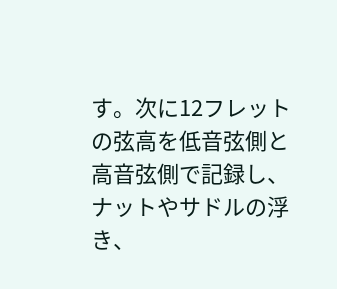す。次に12フレットの弦高を低音弦側と高音弦側で記録し、ナットやサドルの浮き、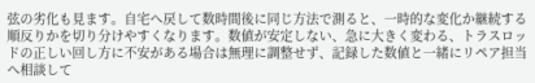弦の劣化も見ます。自宅へ戻して数時間後に同じ方法で測ると、一時的な変化か継続する順反りかを切り分けやすくなります。数値が安定しない、急に大きく変わる、トラスロッドの正しい回し方に不安がある場合は無理に調整せず、記録した数値と一緒にリペア担当へ相談して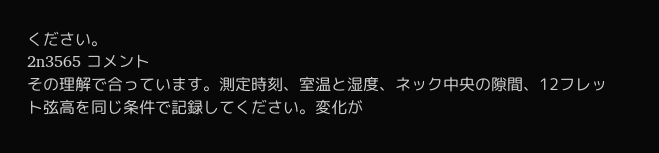ください。
2n3565 コメント
その理解で合っています。測定時刻、室温と湿度、ネック中央の隙間、12フレット弦高を同じ条件で記録してください。変化が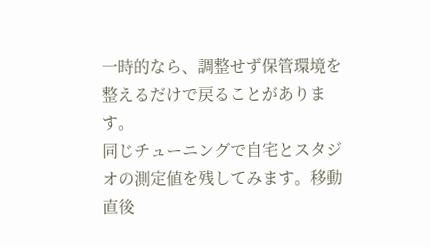一時的なら、調整せず保管環境を整えるだけで戻ることがあります。
同じチューニングで自宅とスタジオの測定値を残してみます。移動直後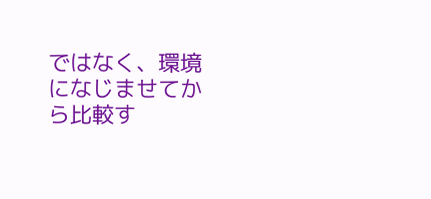ではなく、環境になじませてから比較す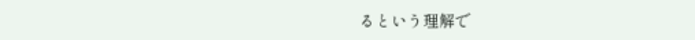るという理解で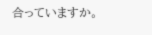合っていますか。